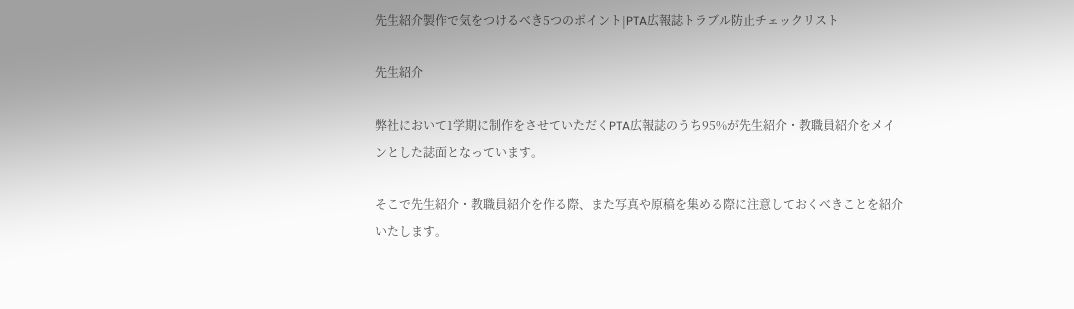先生紹介製作で気をつけるべき5つのポイント|PTA広報誌トラブル防止チェックリスト

先生紹介

弊社において1学期に制作をさせていただくPTA広報誌のうち95%が先生紹介・教職員紹介をメインとした誌面となっています。

そこで先生紹介・教職員紹介を作る際、また写真や原稿を集める際に注意しておくべきことを紹介いたします。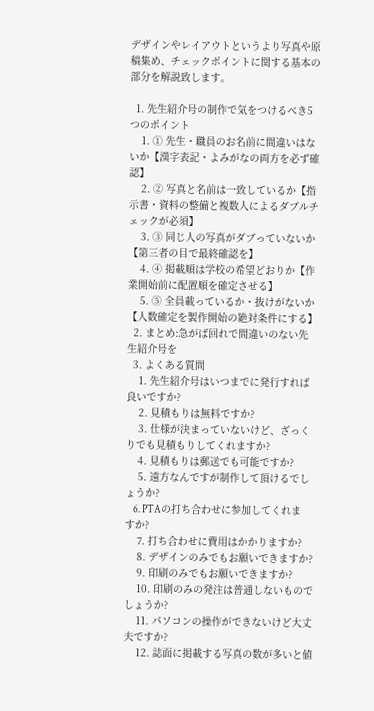デザインやレイアウトというより写真や原稿集め、チェックポイントに関する基本の部分を解説致します。

  1. 先生紹介号の制作で気をつけるべき5つのポイント
    1. ① 先生・職員のお名前に間違いはないか【漢字表記・よみがなの両方を必ず確認】
    2. ② 写真と名前は一致しているか【指示書・資料の整備と複数人によるダブルチェックが必須】
    3. ③ 同じ人の写真がダブっていないか【第三者の目で最終確認を】
    4. ④ 掲載順は学校の希望どおりか【作業開始前に配置順を確定させる】
    5. ⑤ 全員載っているか・抜けがないか【人数確定を製作開始の絶対条件にする】
  2. まとめ:急がば回れで間違いのない先生紹介号を
  3. よくある質問
    1. 先生紹介号はいつまでに発行すれば良いですか?
    2. 見積もりは無料ですか?
    3. 仕様が決まっていないけど、ざっくりでも見積もりしてくれますか?
    4. 見積もりは郵送でも可能ですか?
    5. 遠方なんですが制作して頂けるでしょうか?
    6. PTAの打ち合わせに参加してくれますか?
    7. 打ち合わせに費用はかかりますか?
    8. デザインのみでもお願いできますか?
    9. 印刷のみでもお願いできますか?
    10. 印刷のみの発注は普通しないものでしょうか?
    11. パソコンの操作ができないけど大丈夫ですか?
    12. 誌面に掲載する写真の数が多いと値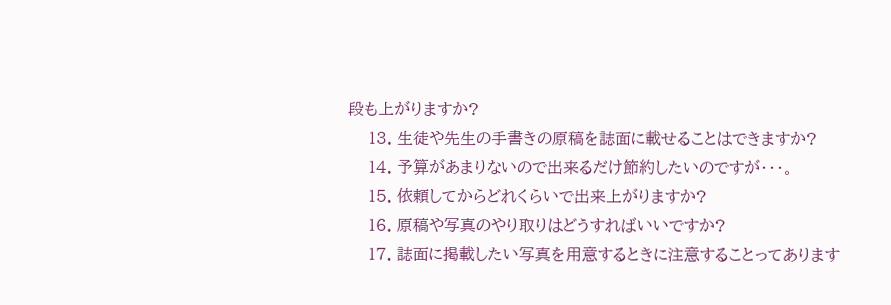段も上がりますか?
    13. 生徒や先生の手書きの原稿を誌面に載せることはできますか?
    14. 予算があまりないので出来るだけ節約したいのですが・・・。
    15. 依頼してからどれくらいで出来上がりますか?
    16. 原稿や写真のやり取りはどうすればいいですか?
    17. 誌面に掲載したい写真を用意するときに注意することってあります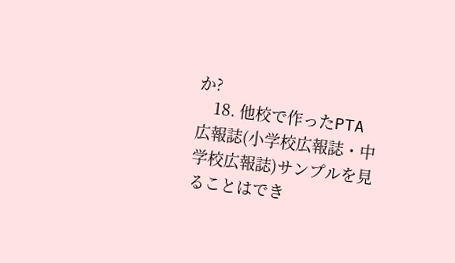か?
    18. 他校で作ったPTA広報誌(小学校広報誌・中学校広報誌)サンプルを見ることはでき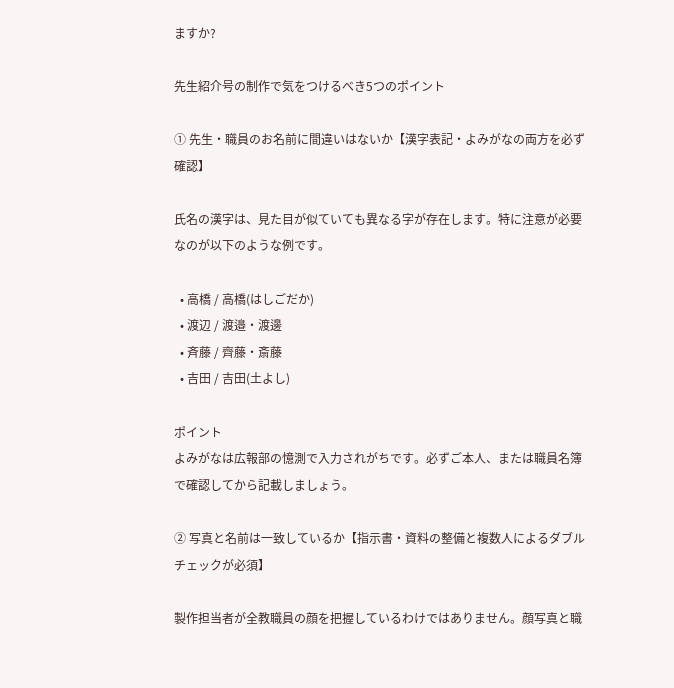ますか?

先生紹介号の制作で気をつけるべき5つのポイント

① 先生・職員のお名前に間違いはないか【漢字表記・よみがなの両方を必ず確認】

氏名の漢字は、見た目が似ていても異なる字が存在します。特に注意が必要なのが以下のような例です。

  • 高橋 / 高橋(はしごだか)
  • 渡辺 / 渡邉・渡邊
  • 斉藤 / 齊藤・斎藤
  • 吉田 / 吉田(土よし)

ポイント
よみがなは広報部の憶測で入力されがちです。必ずご本人、または職員名簿で確認してから記載しましょう。

② 写真と名前は一致しているか【指示書・資料の整備と複数人によるダブルチェックが必須】

製作担当者が全教職員の顔を把握しているわけではありません。顔写真と職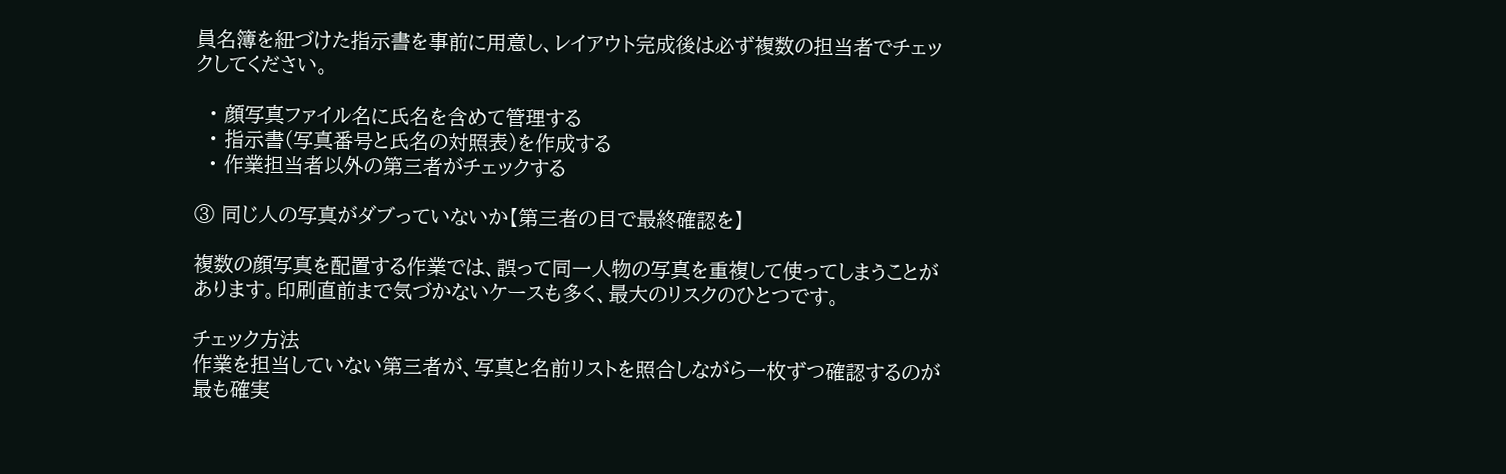員名簿を紐づけた指示書を事前に用意し、レイアウト完成後は必ず複数の担当者でチェックしてください。

  • 顔写真ファイル名に氏名を含めて管理する
  • 指示書(写真番号と氏名の対照表)を作成する
  • 作業担当者以外の第三者がチェックする

③ 同じ人の写真がダブっていないか【第三者の目で最終確認を】

複数の顔写真を配置する作業では、誤って同一人物の写真を重複して使ってしまうことがあります。印刷直前まで気づかないケースも多く、最大のリスクのひとつです。

チェック方法
作業を担当していない第三者が、写真と名前リストを照合しながら一枚ずつ確認するのが最も確実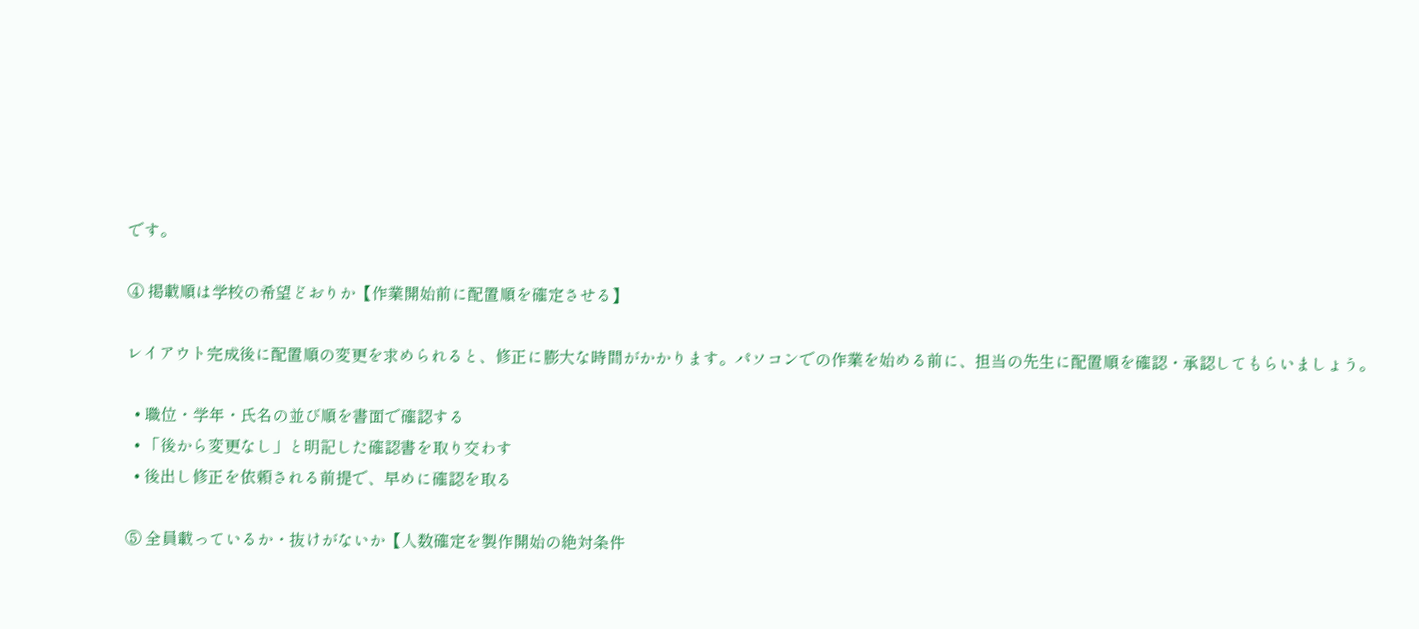です。

④ 掲載順は学校の希望どおりか【作業開始前に配置順を確定させる】

レイアウト完成後に配置順の変更を求められると、修正に膨大な時間がかかります。パソコンでの作業を始める前に、担当の先生に配置順を確認・承認してもらいましょう。

  • 職位・学年・氏名の並び順を書面で確認する
  • 「後から変更なし」と明記した確認書を取り交わす
  • 後出し修正を依頼される前提で、早めに確認を取る

⑤ 全員載っているか・抜けがないか【人数確定を製作開始の絶対条件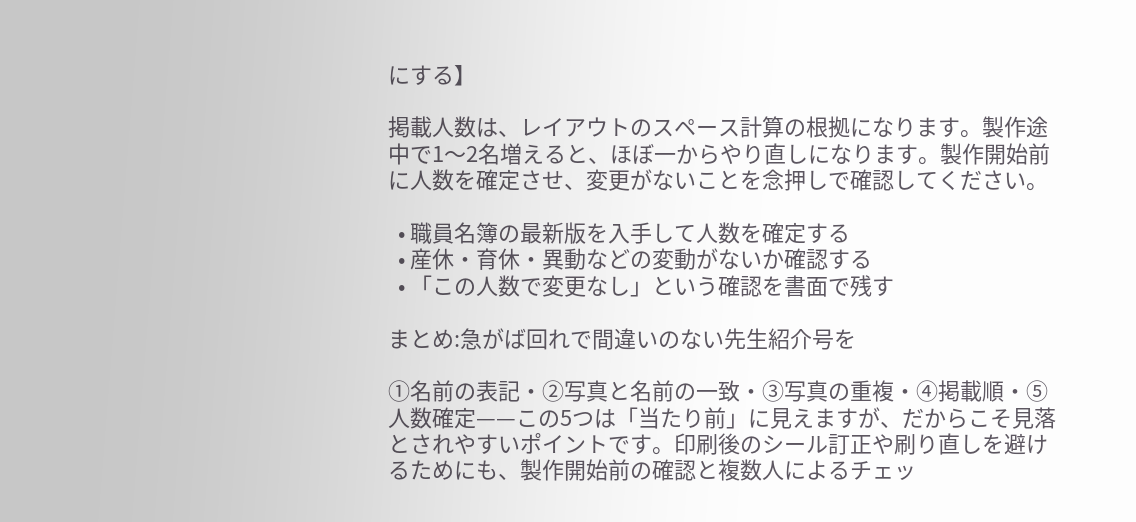にする】

掲載人数は、レイアウトのスペース計算の根拠になります。製作途中で1〜2名増えると、ほぼ一からやり直しになります。製作開始前に人数を確定させ、変更がないことを念押しで確認してください。

  • 職員名簿の最新版を入手して人数を確定する
  • 産休・育休・異動などの変動がないか確認する
  • 「この人数で変更なし」という確認を書面で残す

まとめ:急がば回れで間違いのない先生紹介号を

①名前の表記・②写真と名前の一致・③写真の重複・④掲載順・⑤人数確定——この5つは「当たり前」に見えますが、だからこそ見落とされやすいポイントです。印刷後のシール訂正や刷り直しを避けるためにも、製作開始前の確認と複数人によるチェッ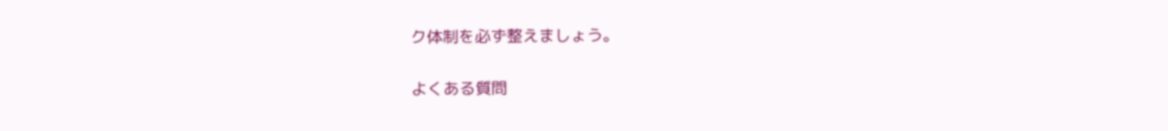ク体制を必ず整えましょう。

よくある質問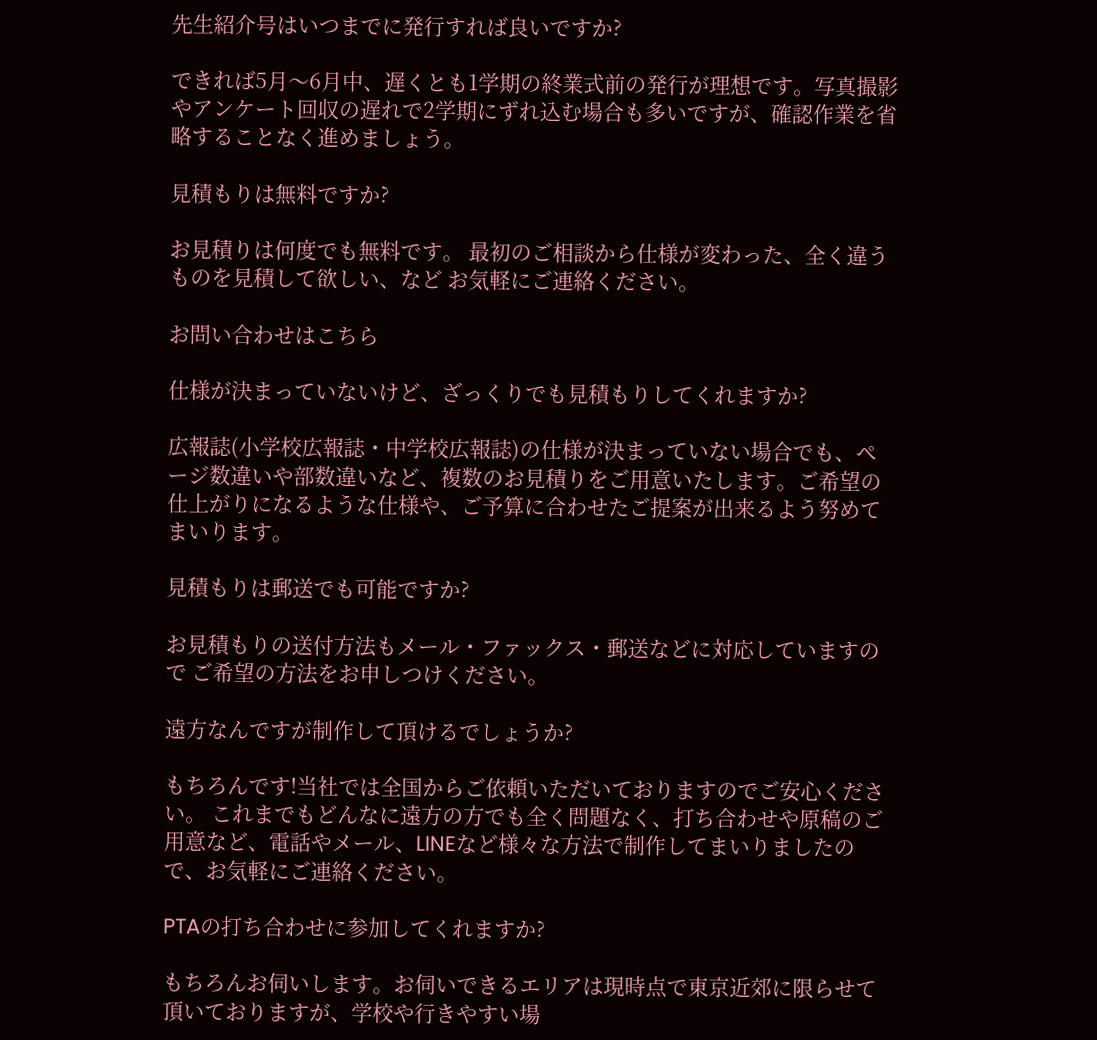先生紹介号はいつまでに発行すれば良いですか?

できれば5月〜6月中、遅くとも1学期の終業式前の発行が理想です。写真撮影やアンケート回収の遅れで2学期にずれ込む場合も多いですが、確認作業を省略することなく進めましょう。

見積もりは無料ですか?

お見積りは何度でも無料です。 最初のご相談から仕様が変わった、全く違うものを見積して欲しい、など お気軽にご連絡ください。

お問い合わせはこちら

仕様が決まっていないけど、ざっくりでも見積もりしてくれますか?

広報誌(小学校広報誌・中学校広報誌)の仕様が決まっていない場合でも、ページ数違いや部数違いなど、複数のお見積りをご用意いたします。ご希望の仕上がりになるような仕様や、ご予算に合わせたご提案が出来るよう努めてまいります。

見積もりは郵送でも可能ですか?

お見積もりの送付方法もメール・ファックス・郵送などに対応していますので ご希望の方法をお申しつけください。

遠方なんですが制作して頂けるでしょうか?

もちろんです!当社では全国からご依頼いただいておりますのでご安心ください。 これまでもどんなに遠方の方でも全く問題なく、打ち合わせや原稿のご用意など、電話やメール、LINEなど様々な方法で制作してまいりましたので、お気軽にご連絡ください。

PTAの打ち合わせに参加してくれますか?

もちろんお伺いします。お伺いできるエリアは現時点で東京近郊に限らせて頂いておりますが、学校や行きやすい場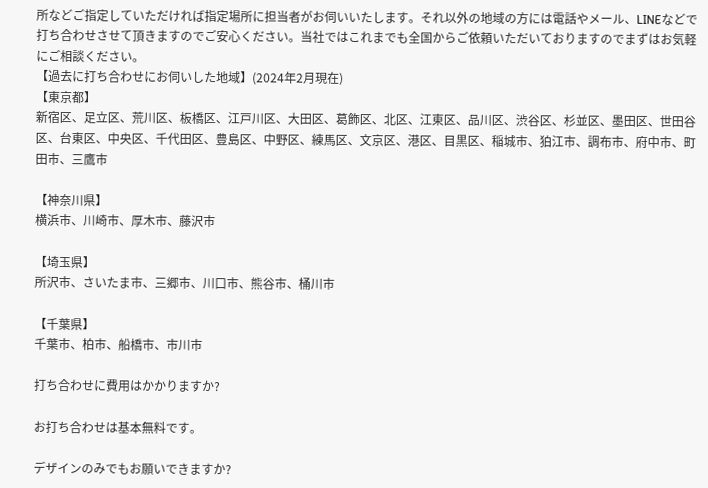所などご指定していただければ指定場所に担当者がお伺いいたします。それ以外の地域の方には電話やメール、LINEなどで打ち合わせさせて頂きますのでご安心ください。当社ではこれまでも全国からご依頼いただいておりますのでまずはお気軽にご相談ください。
【過去に打ち合わせにお伺いした地域】(2024年2月現在)
【東京都】
新宿区、足立区、荒川区、板橋区、江戸川区、大田区、葛飾区、北区、江東区、品川区、渋谷区、杉並区、墨田区、世田谷区、台東区、中央区、千代田区、豊島区、中野区、練馬区、文京区、港区、目黒区、稲城市、狛江市、調布市、府中市、町田市、三鷹市

【神奈川県】
横浜市、川崎市、厚木市、藤沢市

【埼玉県】
所沢市、さいたま市、三郷市、川口市、熊谷市、桶川市

【千葉県】
千葉市、柏市、船橋市、市川市

打ち合わせに費用はかかりますか?

お打ち合わせは基本無料です。

デザインのみでもお願いできますか?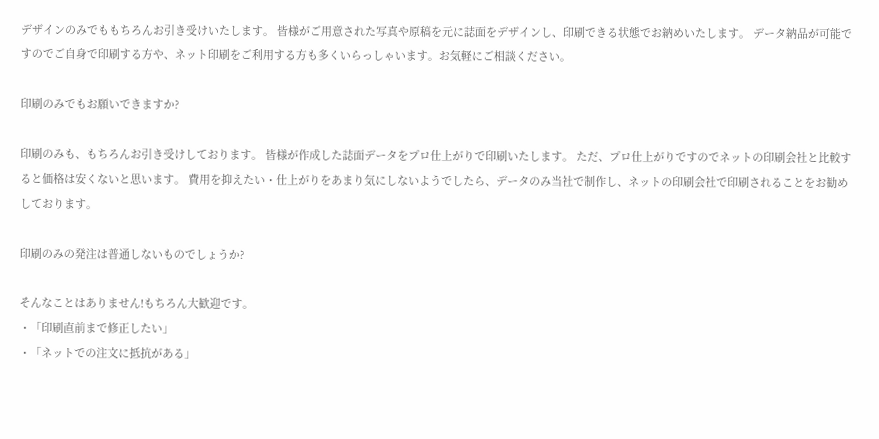デザインのみでももちろんお引き受けいたします。 皆様がご用意された写真や原稿を元に誌面をデザインし、印刷できる状態でお納めいたします。 データ納品が可能ですのでご自身で印刷する方や、ネット印刷をご利用する方も多くいらっしゃいます。お気軽にご相談ください。

印刷のみでもお願いできますか?

印刷のみも、もちろんお引き受けしております。 皆様が作成した誌面データをプロ仕上がりで印刷いたします。 ただ、プロ仕上がりですのでネットの印刷会社と比較すると価格は安くないと思います。 費用を抑えたい・仕上がりをあまり気にしないようでしたら、データのみ当社で制作し、ネットの印刷会社で印刷されることをお勧めしております。

印刷のみの発注は普通しないものでしょうか?

そんなことはありません!もちろん大歓迎です。
・「印刷直前まで修正したい」
・「ネットでの注文に抵抗がある」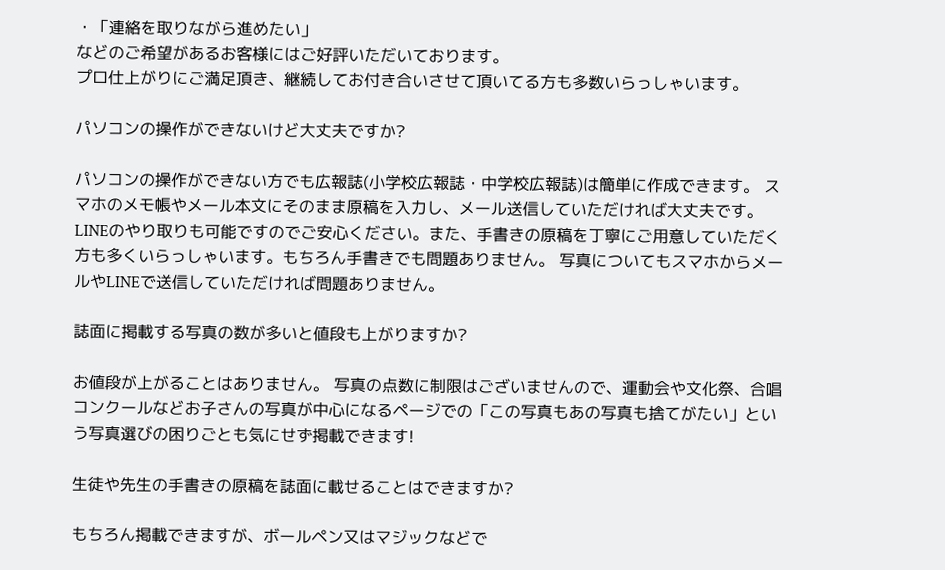・「連絡を取りながら進めたい」
などのご希望があるお客様にはご好評いただいております。
プロ仕上がりにご満足頂き、継続してお付き合いさせて頂いてる方も多数いらっしゃいます。

パソコンの操作ができないけど大丈夫ですか?

パソコンの操作ができない方でも広報誌(小学校広報誌・中学校広報誌)は簡単に作成できます。 スマホのメモ帳やメール本文にそのまま原稿を入力し、メール送信していただければ大丈夫です。LINEのやり取りも可能ですのでご安心ください。また、手書きの原稿を丁寧にご用意していただく方も多くいらっしゃいます。もちろん手書きでも問題ありません。 写真についてもスマホからメールやLINEで送信していただければ問題ありません。

誌面に掲載する写真の数が多いと値段も上がりますか?

お値段が上がることはありません。 写真の点数に制限はございませんので、運動会や文化祭、合唱コンクールなどお子さんの写真が中心になるページでの「この写真もあの写真も捨てがたい」という写真選びの困りごとも気にせず掲載できます!

生徒や先生の手書きの原稿を誌面に載せることはできますか?

もちろん掲載できますが、ボールペン又はマジックなどで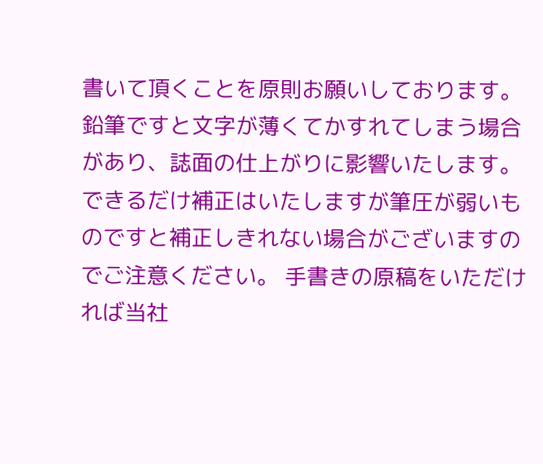書いて頂くことを原則お願いしております。 鉛筆ですと文字が薄くてかすれてしまう場合があり、誌面の仕上がりに影響いたします。 できるだけ補正はいたしますが筆圧が弱いものですと補正しきれない場合がございますのでご注意ください。 手書きの原稿をいただければ当社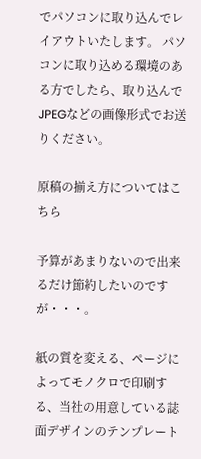でパソコンに取り込んでレイアウトいたします。 パソコンに取り込める環境のある方でしたら、取り込んでJPEGなどの画像形式でお送りください。

原稿の揃え方についてはこちら

予算があまりないので出来るだけ節約したいのですが・・・。

紙の質を変える、ページによってモノクロで印刷する、当社の用意している誌面デザインのテンプレート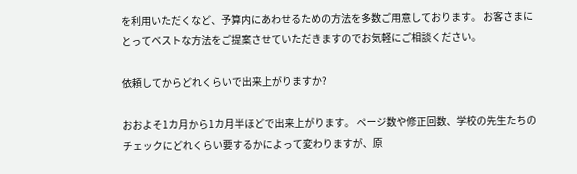を利用いただくなど、予算内にあわせるための方法を多数ご用意しております。 お客さまにとってベストな方法をご提案させていただきますのでお気軽にご相談ください。

依頼してからどれくらいで出来上がりますか?

おおよそ1カ月から1カ月半ほどで出来上がります。 ページ数や修正回数、学校の先生たちのチェックにどれくらい要するかによって変わりますが、原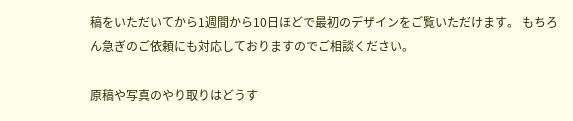稿をいただいてから1週間から10日ほどで最初のデザインをご覧いただけます。 もちろん急ぎのご依頼にも対応しておりますのでご相談ください。

原稿や写真のやり取りはどうす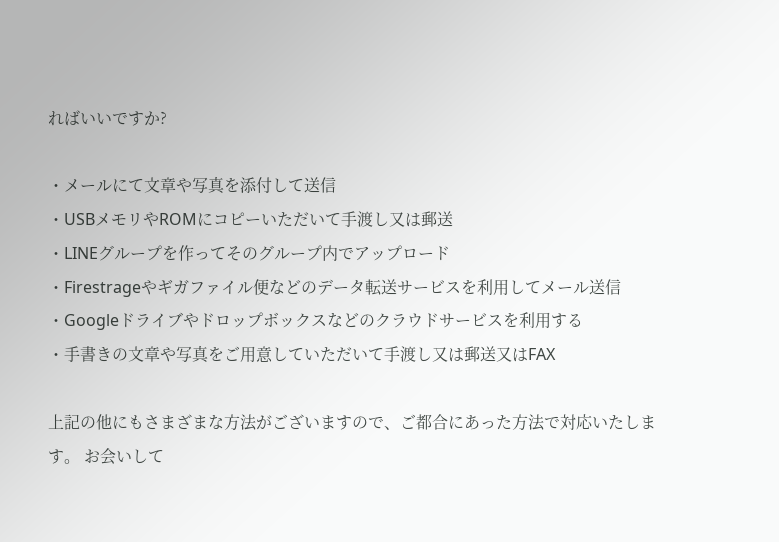ればいいですか?

・メールにて文章や写真を添付して送信
・USBメモリやROMにコピーいただいて手渡し又は郵送
・LINEグループを作ってそのグループ内でアップロード
・Firestrageやギガファイル便などのデータ転送サービスを利用してメール送信
・Googleドライブやドロップボックスなどのクラウドサービスを利用する
・手書きの文章や写真をご用意していただいて手渡し又は郵送又はFAX

上記の他にもさまざまな方法がございますので、ご都合にあった方法で対応いたします。 お会いして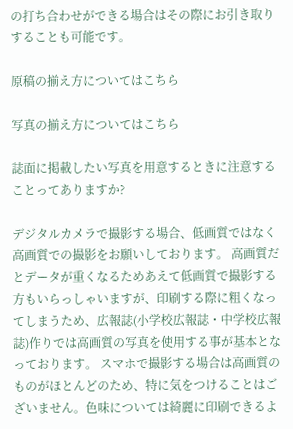の打ち合わせができる場合はその際にお引き取りすることも可能です。

原稿の揃え方についてはこちら

写真の揃え方についてはこちら

誌面に掲載したい写真を用意するときに注意することってありますか?

デジタルカメラで撮影する場合、低画質ではなく高画質での撮影をお願いしております。 高画質だとデータが重くなるためあえて低画質で撮影する方もいらっしゃいますが、印刷する際に粗くなってしまうため、広報誌(小学校広報誌・中学校広報誌)作りでは高画質の写真を使用する事が基本となっております。 スマホで撮影する場合は高画質のものがほとんどのため、特に気をつけることはございません。色味については綺麗に印刷できるよ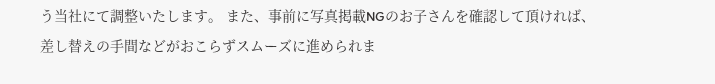う当社にて調整いたします。 また、事前に写真掲載NGのお子さんを確認して頂ければ、差し替えの手間などがおこらずスムーズに進められま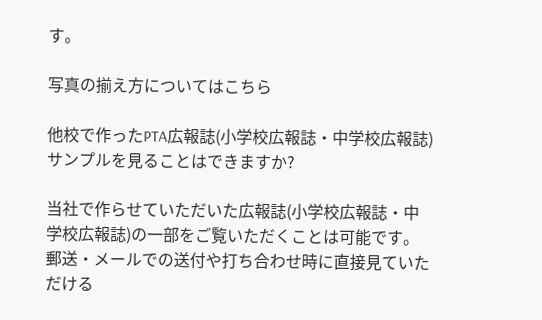す。

写真の揃え方についてはこちら

他校で作ったPTA広報誌(小学校広報誌・中学校広報誌)サンプルを見ることはできますか?

当社で作らせていただいた広報誌(小学校広報誌・中学校広報誌)の一部をご覧いただくことは可能です。 郵送・メールでの送付や打ち合わせ時に直接見ていただける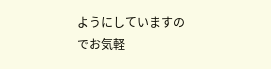ようにしていますのでお気軽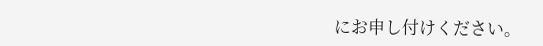にお申し付けください。